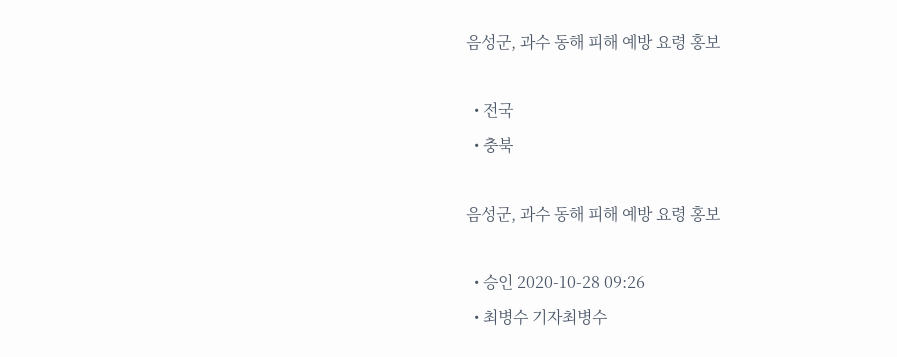음성군, 과수 동해 피해 예방 요령 홍보

  • 전국
  • 충북

음성군, 과수 동해 피해 예방 요령 홍보

  • 승인 2020-10-28 09:26
  • 최병수 기자최병수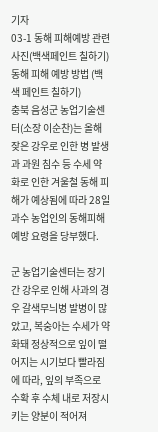기자
03-1 동해 피해예방 관련 사진(백색페인트 칠하기)
동해 피해 예방 방법 (백색 페인트 칠하기)
충북 음성군 농업기술센터(소장 이순찬)는 올해 잦은 강우로 인한 병 발생과 과원 침수 등 수세 약화로 인한 겨울철 동해 피해가 예상됨에 따라 28일 과수 농업인의 동해피해 예방 요령을 당부했다.

군 농업기술센터는 장기간 강우로 인해 사과의 경우 갈색무늬병 발병이 많았고, 복숭아는 수세가 약화돼 정상적으로 잎이 떨어지는 시기보다 빨라짐에 따라, 잎의 부족으로 수확 후 수체 내로 저장시키는 양분이 적어져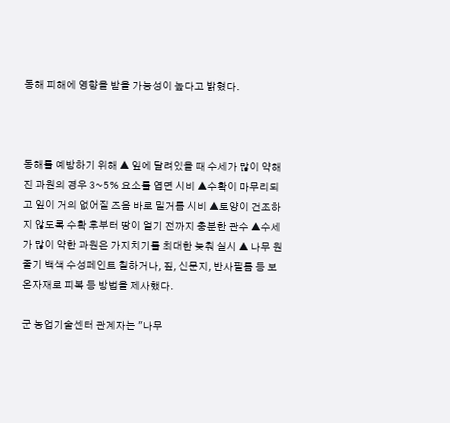동해 피해에 영향을 받을 가능성이 높다고 밝혔다.



동해를 예방하기 위해 ▲ 잎에 달려있을 때 수세가 많이 약해진 과원의 경우 3~5% 요소를 엽면 시비 ▲수확이 마무리되고 잎이 거의 없어질 즈음 바로 밑거름 시비 ▲토양이 건조하지 않도록 수확 후부터 땅이 얼기 전까지 충분한 관수 ▲수세가 많이 약한 과원은 가지치기를 최대한 늦춰 실시 ▲ 나무 원줄기 백색 수성페인트 칠하거나, 짚, 신문지, 반사필름 등 보온자재로 피복 등 방법을 제사했다.

군 농업기술센터 관계자는 "나무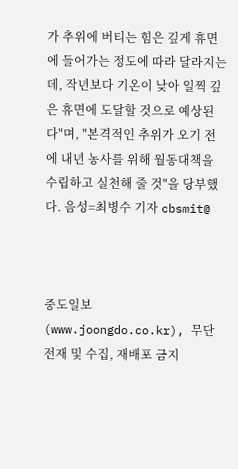가 추위에 버티는 힘은 깊게 휴면에 들어가는 정도에 따라 달라지는데, 작년보다 기온이 낮아 일찍 깊은 휴면에 도달할 것으로 예상된다"며, "본격적인 추위가 오기 전에 내년 농사를 위해 월동대책을 수립하고 실천해 줄 것"을 당부했다. 음성=최병수 기자 cbsmit@



중도일보(www.joongdo.co.kr), 무단전재 및 수집, 재배포 금지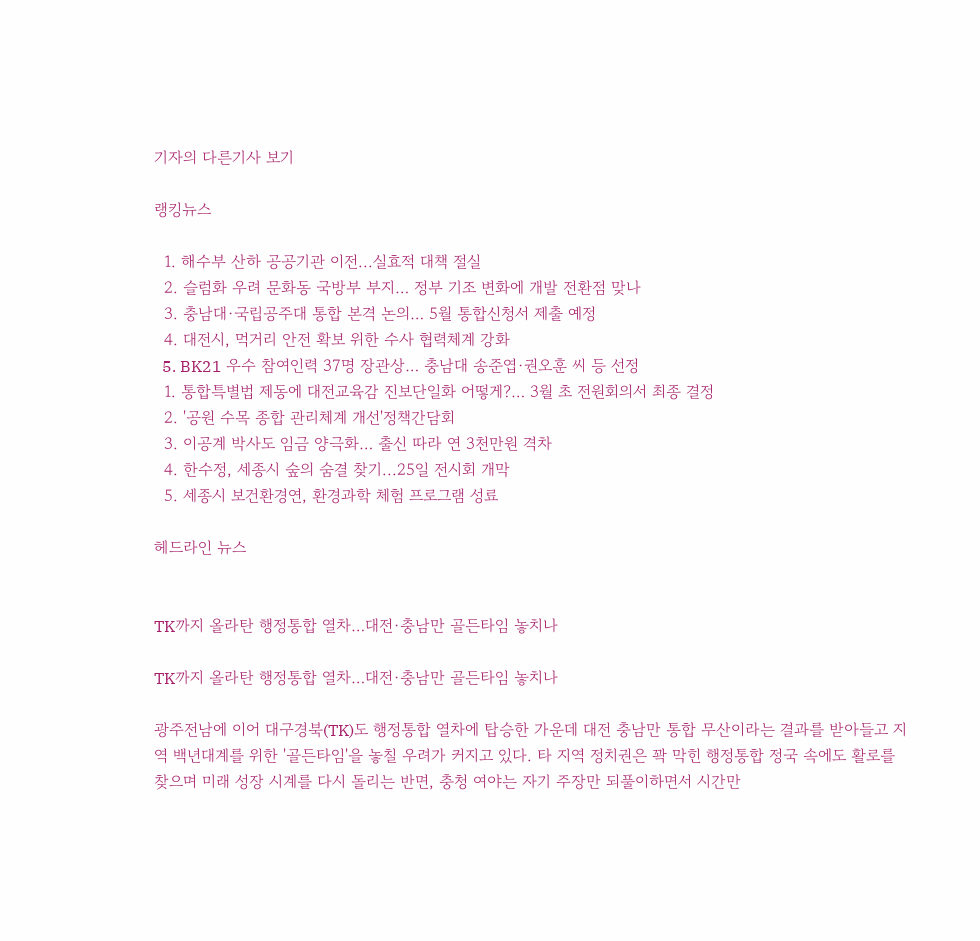기자의 다른기사 보기

랭킹뉴스

  1. 해수부 산하 공공기관 이전...실효적 대책 절실
  2. 슬럼화 우려 문화동 국방부 부지… 정부 기조 변화에 개발 전환점 맞나
  3. 충남대·국립공주대 통합 본격 논의… 5월 통합신청서 제출 예정
  4. 대전시, 먹거리 안전 확보 위한 수사 협력체계 강화
  5. BK21 우수 참여인력 37명 장관상… 충남대 송준엽·권오훈 씨 등 선정
  1. 통합특별법 제동에 대전교육감 진보단일화 어떻게?… 3월 초 전원회의서 최종 결정
  2. '공원 수목 종합 관리체계 개선'정책간담회
  3. 이공계 박사도 임금 양극화… 출신 따라 연 3천만원 격차
  4. 한수정, 세종시 숲의 숨결 찾기...25일 전시회 개막
  5. 세종시 보건환경연, 환경과학 체험 프로그램 성료

헤드라인 뉴스


TK까지 올라탄 행정통합 열차…대전·충남만 골든타임 놓치나

TK까지 올라탄 행정통합 열차…대전·충남만 골든타임 놓치나

광주전남에 이어 대구경북(TK)도 행정통합 열차에 탑승한 가운데 대전 충남만 통합 무산이라는 결과를 받아들고 지역 백년대계를 위한 '골든타임'을 놓칠 우려가 커지고 있다. 타 지역 정치권은 꽉 막힌 행정통합 정국 속에도 활로를 찾으며 미래 성장 시계를 다시 돌리는 반면, 충청 여야는 자기 주장만 되풀이하면서 시간만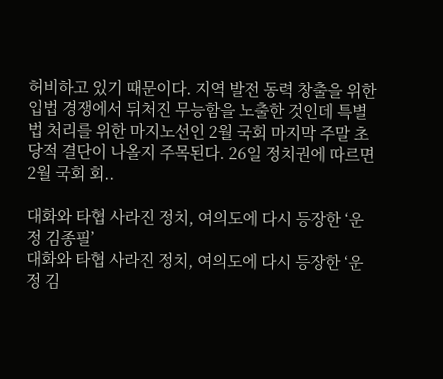허비하고 있기 때문이다. 지역 발전 동력 창출을 위한 입법 경쟁에서 뒤처진 무능함을 노출한 것인데 특별법 처리를 위한 마지노선인 2월 국회 마지막 주말 초당적 결단이 나올지 주목된다. 26일 정치권에 따르면 2월 국회 회..

대화와 타협 사라진 정치, 여의도에 다시 등장한 ‘운정 김종필’
대화와 타협 사라진 정치, 여의도에 다시 등장한 ‘운정 김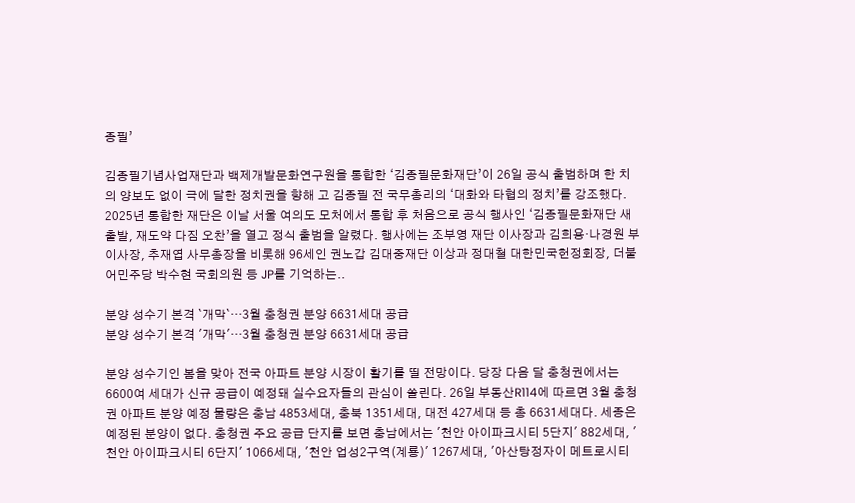종필’

김종필기념사업재단과 백제개발문화연구원을 통합한 ‘김종필문화재단’이 26일 공식 출범하며 한 치의 양보도 없이 극에 달한 정치권을 향해 고 김종필 전 국무총리의 ‘대화와 타협의 정치’를 강조했다. 2025년 통합한 재단은 이날 서울 여의도 모처에서 통합 후 처음으로 공식 행사인 ‘김종필문화재단 새출발, 재도약 다짐 오찬’을 열고 정식 출범을 알렸다. 행사에는 조부영 재단 이사장과 김희용·나경원 부이사장, 추재엽 사무총장을 비롯해 96세인 권노갑 김대중재단 이상과 정대철 대한민국헌정회장, 더불어민주당 박수현 국회의원 등 JP를 기억하는..

분양 성수기 본격 `개막`…3월 충청권 분양 6631세대 공급
분양 성수기 본격 '개막'…3월 충청권 분양 6631세대 공급

분양 성수기인 봄을 맞아 전국 아파트 분양 시장이 활기를 띨 전망이다. 당장 다음 달 충청권에서는 6600여 세대가 신규 공급이 예정돼 실수요자들의 관심이 쏠린다. 26일 부동산R114에 따르면 3월 충청권 아파트 분양 예정 물량은 충남 4853세대, 충북 1351세대, 대전 427세대 등 총 6631세대다. 세종은 예정된 분양이 없다. 충청권 주요 공급 단지를 보면 충남에서는 '천안 아이파크시티 5단지' 882세대, '천안 아이파크시티 6단지' 1066세대, '천안 업성2구역(계룡)' 1267세대, '아산탕정자이 메트로시티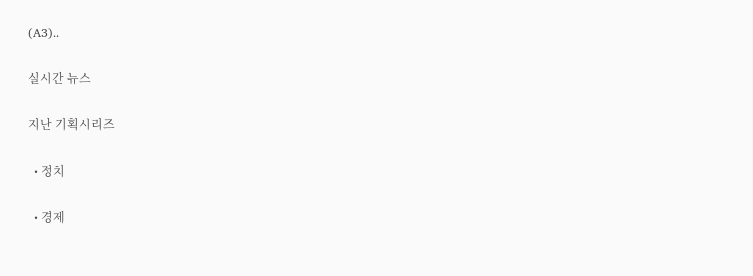(A3)..

실시간 뉴스

지난 기획시리즈

  • 정치

  • 경제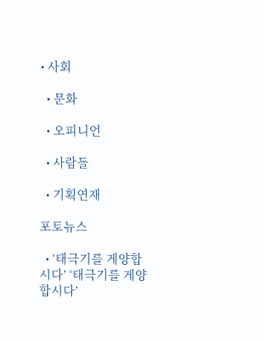• 사회

  • 문화

  • 오피니언

  • 사람들

  • 기획연재

포토뉴스

  • ‘태극기를 게양합시다’ ‘태극기를 게양합시다’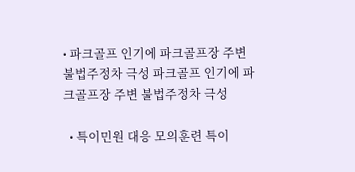• 파크골프 인기에 파크골프장 주변 불법주정차 극성 파크골프 인기에 파크골프장 주변 불법주정차 극성

  • 특이민원 대응 모의훈련 특이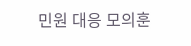민원 대응 모의훈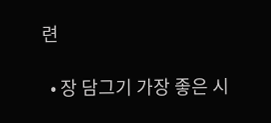련

  • 장 담그기 가장 좋은 시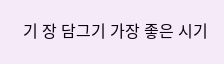기 장 담그기 가장 좋은 시기